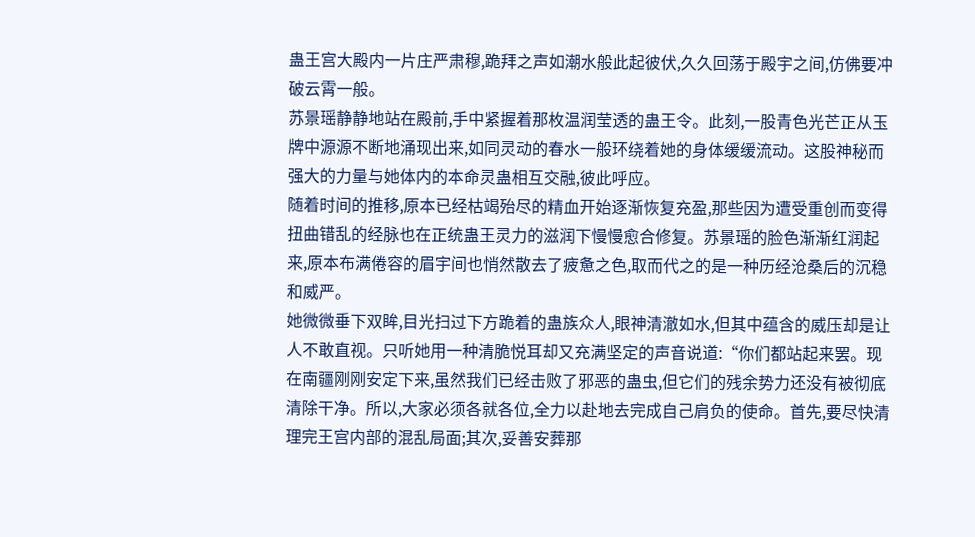蛊王宫大殿内一片庄严肃穆,跪拜之声如潮水般此起彼伏,久久回荡于殿宇之间,仿佛要冲破云霄一般。
苏景瑶静静地站在殿前,手中紧握着那枚温润莹透的蛊王令。此刻,一股青色光芒正从玉牌中源源不断地涌现出来,如同灵动的春水一般环绕着她的身体缓缓流动。这股神秘而强大的力量与她体内的本命灵蛊相互交融,彼此呼应。
随着时间的推移,原本已经枯竭殆尽的精血开始逐渐恢复充盈,那些因为遭受重创而变得扭曲错乱的经脉也在正统蛊王灵力的滋润下慢慢愈合修复。苏景瑶的脸色渐渐红润起来,原本布满倦容的眉宇间也悄然散去了疲惫之色,取而代之的是一种历经沧桑后的沉稳和威严。
她微微垂下双眸,目光扫过下方跪着的蛊族众人,眼神清澈如水,但其中蕴含的威压却是让人不敢直视。只听她用一种清脆悦耳却又充满坚定的声音说道:“你们都站起来罢。现在南疆刚刚安定下来,虽然我们已经击败了邪恶的蛊虫,但它们的残余势力还没有被彻底清除干净。所以,大家必须各就各位,全力以赴地去完成自己肩负的使命。首先,要尽快清理完王宫内部的混乱局面;其次,妥善安葬那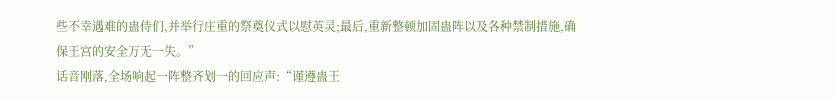些不幸遇难的蛊侍们,并举行庄重的祭奠仪式以慰英灵;最后,重新整顿加固蛊阵以及各种禁制措施,确保王宫的安全万无一失。”
话音刚落,全场响起一阵整齐划一的回应声:“谨遵蛊王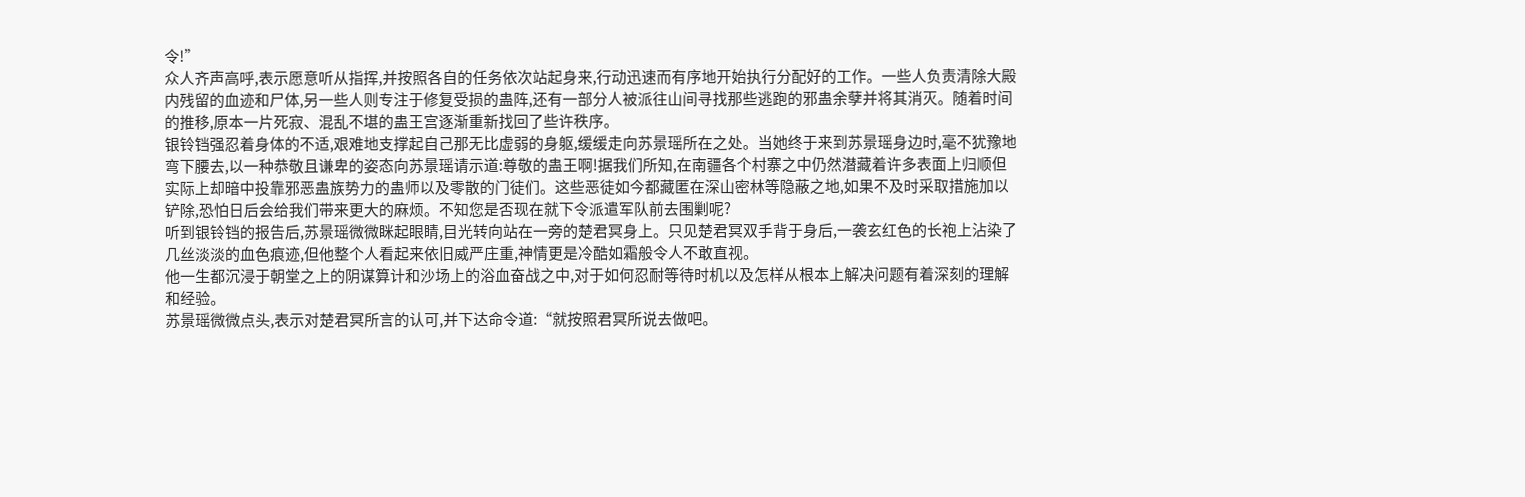令!”
众人齐声高呼,表示愿意听从指挥,并按照各自的任务依次站起身来,行动迅速而有序地开始执行分配好的工作。一些人负责清除大殿内残留的血迹和尸体,另一些人则专注于修复受损的蛊阵,还有一部分人被派往山间寻找那些逃跑的邪蛊余孽并将其消灭。随着时间的推移,原本一片死寂、混乱不堪的蛊王宫逐渐重新找回了些许秩序。
银铃铛强忍着身体的不适,艰难地支撑起自己那无比虚弱的身躯,缓缓走向苏景瑶所在之处。当她终于来到苏景瑶身边时,毫不犹豫地弯下腰去,以一种恭敬且谦卑的姿态向苏景瑶请示道:尊敬的蛊王啊!据我们所知,在南疆各个村寨之中仍然潜藏着许多表面上归顺但实际上却暗中投靠邪恶蛊族势力的蛊师以及零散的门徒们。这些恶徒如今都藏匿在深山密林等隐蔽之地,如果不及时采取措施加以铲除,恐怕日后会给我们带来更大的麻烦。不知您是否现在就下令派遣军队前去围剿呢?
听到银铃铛的报告后,苏景瑶微微眯起眼睛,目光转向站在一旁的楚君冥身上。只见楚君冥双手背于身后,一袭玄红色的长袍上沾染了几丝淡淡的血色痕迹,但他整个人看起来依旧威严庄重,神情更是冷酷如霜般令人不敢直视。
他一生都沉浸于朝堂之上的阴谋算计和沙场上的浴血奋战之中,对于如何忍耐等待时机以及怎样从根本上解决问题有着深刻的理解和经验。
苏景瑶微微点头,表示对楚君冥所言的认可,并下达命令道:“就按照君冥所说去做吧。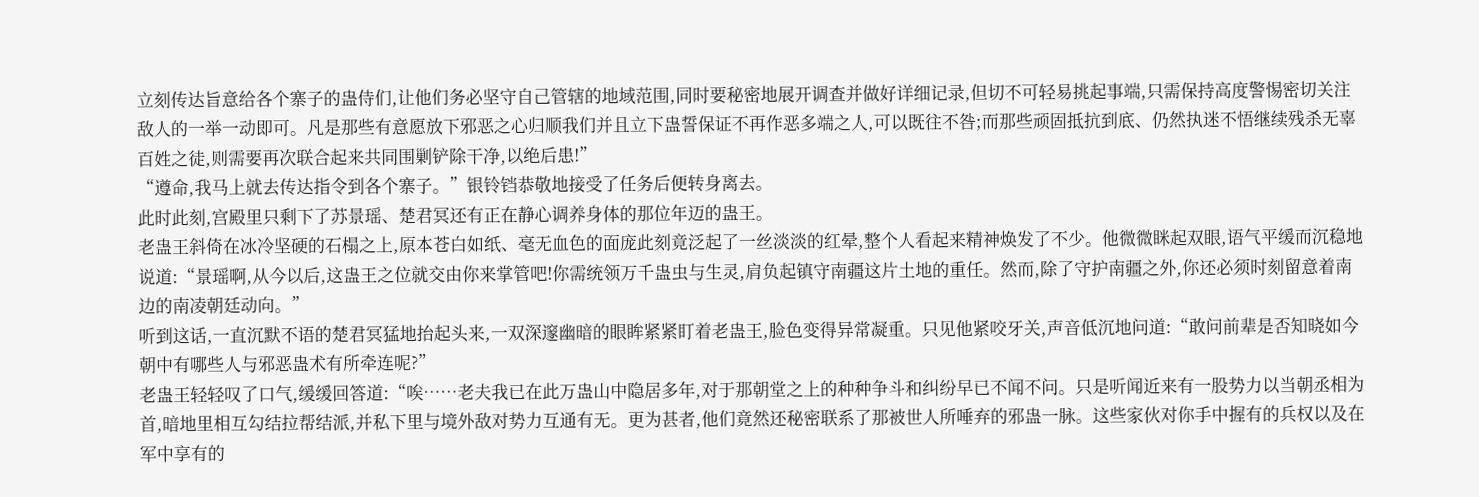立刻传达旨意给各个寨子的蛊侍们,让他们务必坚守自己管辖的地域范围,同时要秘密地展开调查并做好详细记录,但切不可轻易挑起事端,只需保持高度警惕密切关注敌人的一举一动即可。凡是那些有意愿放下邪恶之心归顺我们并且立下蛊誓保证不再作恶多端之人,可以既往不咎;而那些顽固抵抗到底、仍然执迷不悟继续残杀无辜百姓之徒,则需要再次联合起来共同围剿铲除干净,以绝后患!”
“遵命,我马上就去传达指令到各个寨子。”银铃铛恭敬地接受了任务后便转身离去。
此时此刻,宫殿里只剩下了苏景瑶、楚君冥还有正在静心调养身体的那位年迈的蛊王。
老蛊王斜倚在冰冷坚硬的石榻之上,原本苍白如纸、毫无血色的面庞此刻竟泛起了一丝淡淡的红晕,整个人看起来精神焕发了不少。他微微眯起双眼,语气平缓而沉稳地说道:“景瑶啊,从今以后,这蛊王之位就交由你来掌管吧!你需统领万千蛊虫与生灵,肩负起镇守南疆这片土地的重任。然而,除了守护南疆之外,你还必须时刻留意着南边的南凌朝廷动向。”
听到这话,一直沉默不语的楚君冥猛地抬起头来,一双深邃幽暗的眼眸紧紧盯着老蛊王,脸色变得异常凝重。只见他紧咬牙关,声音低沉地问道:“敢问前辈是否知晓如今朝中有哪些人与邪恶蛊术有所牵连呢?”
老蛊王轻轻叹了口气,缓缓回答道:“唉……老夫我已在此万蛊山中隐居多年,对于那朝堂之上的种种争斗和纠纷早已不闻不问。只是听闻近来有一股势力以当朝丞相为首,暗地里相互勾结拉帮结派,并私下里与境外敌对势力互通有无。更为甚者,他们竟然还秘密联系了那被世人所唾弃的邪蛊一脉。这些家伙对你手中握有的兵权以及在军中享有的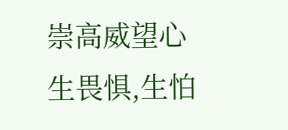崇高威望心生畏惧,生怕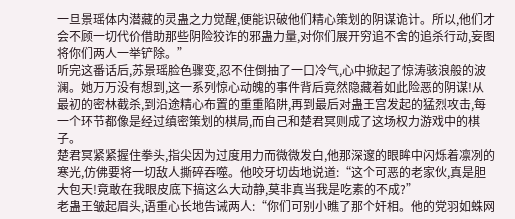一旦景瑶体内潜藏的灵蛊之力觉醒,便能识破他们精心策划的阴谋诡计。所以,他们才会不顾一切代价借助那些阴险狡诈的邪蛊力量,对你们展开穷追不舍的追杀行动,妄图将你们两人一举铲除。”
听完这番话后,苏景瑶脸色骤变,忍不住倒抽了一口冷气,心中掀起了惊涛骇浪般的波澜。她万万没有想到,这一系列惊心动魄的事件背后竟然隐藏着如此险恶的阴谋!从最初的密林截杀,到沿途精心布置的重重陷阱,再到最后对蛊王宫发起的猛烈攻击,每一个环节都像是经过缜密策划的棋局,而自己和楚君冥则成了这场权力游戏中的棋子。
楚君冥紧紧握住拳头,指尖因为过度用力而微微发白,他那深邃的眼眸中闪烁着凛冽的寒光,仿佛要将一切敌人撕碎吞噬。他咬牙切齿地说道:“这个可恶的老家伙,真是胆大包天!竟敢在我眼皮底下搞这么大动静,莫非真当我是吃素的不成?”
老蛊王皱起眉头,语重心长地告诫两人:“你们可别小瞧了那个奸相。他的党羽如蛛网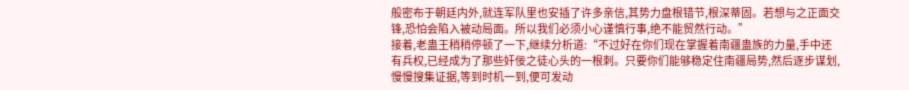般密布于朝廷内外,就连军队里也安插了许多亲信,其势力盘根错节,根深蒂固。若想与之正面交锋,恐怕会陷入被动局面。所以我们必须小心谨慎行事,绝不能贸然行动。”
接着,老蛊王稍稍停顿了一下,继续分析道:“不过好在你们现在掌握着南疆蛊族的力量,手中还有兵权,已经成为了那些奸佞之徒心头的一根刺。只要你们能够稳定住南疆局势,然后逐步谋划,慢慢搜集证据,等到时机一到,便可发动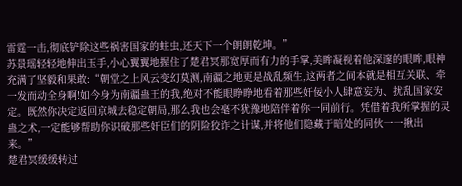雷霆一击,彻底铲除这些祸害国家的蛀虫,还天下一个朗朗乾坤。”
苏景瑶轻轻地伸出玉手,小心翼翼地握住了楚君冥那宽厚而有力的手掌,美眸凝视着他深邃的眼眸,眼神充满了坚毅和果敢:“朝堂之上风云变幻莫测,南疆之地更是战乱频生,这两者之间本就是相互关联、牵一发而动全身啊!如今身为南疆蛊王的我,绝对不能眼睁睁地看着那些奸佞小人肆意妄为、扰乱国家安定。既然你决定返回京城去稳定朝局,那么我也会毫不犹豫地陪伴着你一同前行。凭借着我所掌握的灵蛊之术,一定能够帮助你识破那些奸臣们的阴险狡诈之计谋,并将他们隐藏于暗处的同伙一一揪出来。”
楚君冥缓缓转过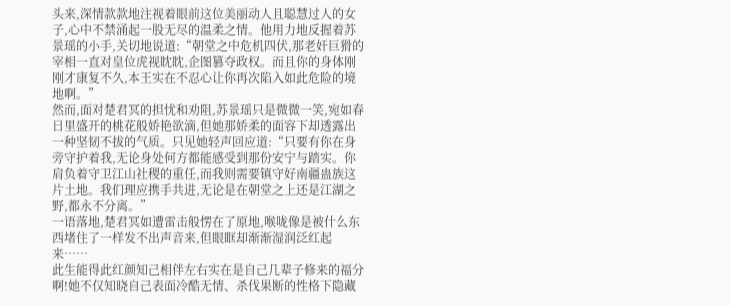头来,深情款款地注视着眼前这位美丽动人且聪慧过人的女子,心中不禁涌起一股无尽的温柔之情。他用力地反握着苏景瑶的小手,关切地说道:“朝堂之中危机四伏,那老奸巨猾的宰相一直对皇位虎视眈眈,企图篡夺政权。而且你的身体刚刚才康复不久,本王实在不忍心让你再次陷入如此危险的境地啊。”
然而,面对楚君冥的担忧和劝阻,苏景瑶只是微微一笑,宛如春日里盛开的桃花般娇艳欲滴,但她那娇柔的面容下却透露出一种坚韧不拔的气质。只见她轻声回应道:“只要有你在身旁守护着我,无论身处何方都能感受到那份安宁与踏实。你肩负着守卫江山社稷的重任,而我则需要镇守好南疆蛊族这片土地。我们理应携手共进,无论是在朝堂之上还是江湖之野,都永不分离。”
一语落地,楚君冥如遭雷击般愣在了原地,喉咙像是被什么东西堵住了一样发不出声音来,但眼眶却渐渐湿润泛红起来……
此生能得此红颜知己相伴左右实在是自己几辈子修来的福分啊!她不仅知晓自己表面冷酷无情、杀伐果断的性格下隐藏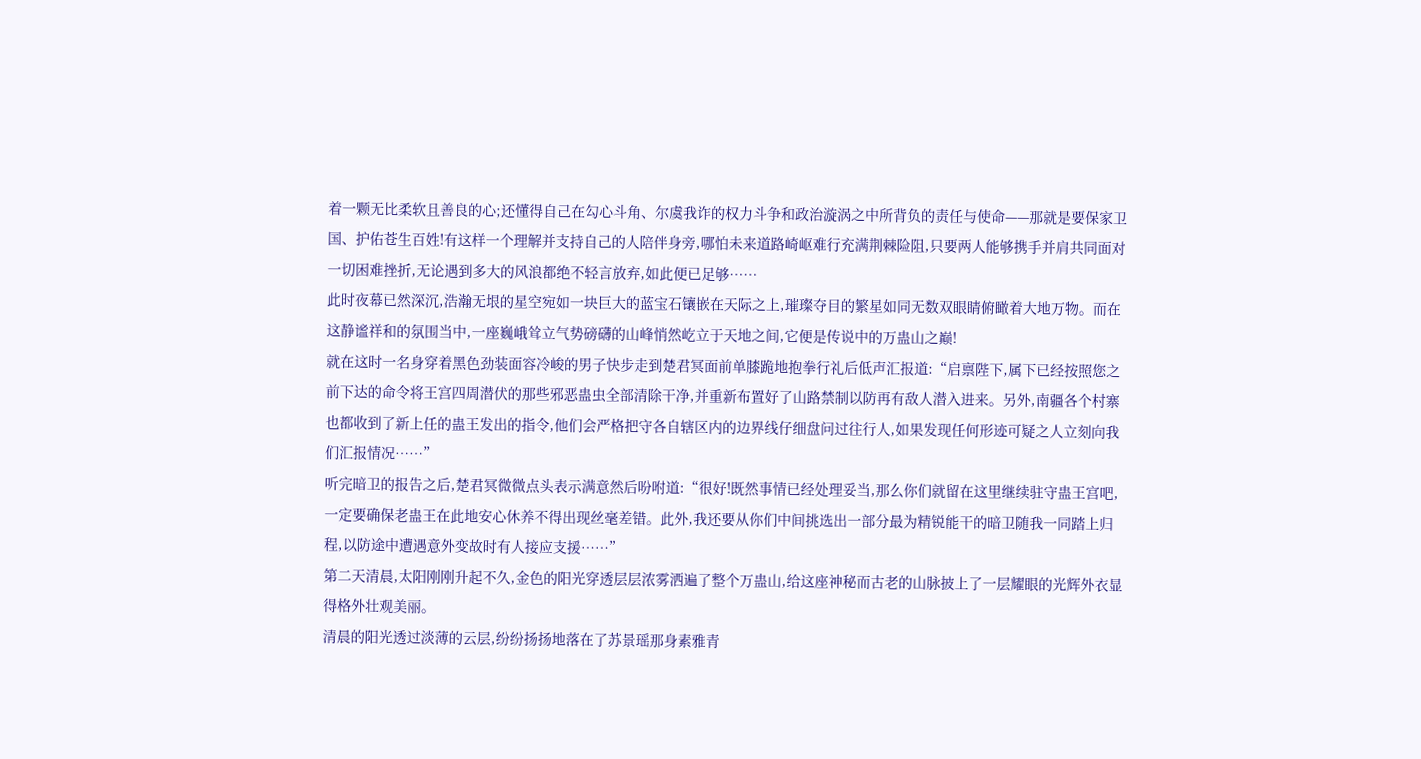着一颗无比柔软且善良的心;还懂得自己在勾心斗角、尔虞我诈的权力斗争和政治漩涡之中所背负的责任与使命——那就是要保家卫国、护佑苍生百姓!有这样一个理解并支持自己的人陪伴身旁,哪怕未来道路崎岖难行充满荆棘险阻,只要两人能够携手并肩共同面对一切困难挫折,无论遇到多大的风浪都绝不轻言放弃,如此便已足够……
此时夜幕已然深沉,浩瀚无垠的星空宛如一块巨大的蓝宝石镶嵌在天际之上,璀璨夺目的繁星如同无数双眼睛俯瞰着大地万物。而在这静谧祥和的氛围当中,一座巍峨耸立气势磅礴的山峰悄然屹立于天地之间,它便是传说中的万蛊山之巅!
就在这时一名身穿着黑色劲装面容冷峻的男子快步走到楚君冥面前单膝跪地抱拳行礼后低声汇报道:“启禀陛下,属下已经按照您之前下达的命令将王宫四周潜伏的那些邪恶蛊虫全部清除干净,并重新布置好了山路禁制以防再有敌人潜入进来。另外,南疆各个村寨也都收到了新上任的蛊王发出的指令,他们会严格把守各自辖区内的边界线仔细盘问过往行人,如果发现任何形迹可疑之人立刻向我们汇报情况……”
听完暗卫的报告之后,楚君冥微微点头表示满意然后吩咐道:“很好!既然事情已经处理妥当,那么你们就留在这里继续驻守蛊王宫吧,一定要确保老蛊王在此地安心休养不得出现丝毫差错。此外,我还要从你们中间挑选出一部分最为精锐能干的暗卫随我一同踏上归程,以防途中遭遇意外变故时有人接应支援……”
第二天清晨,太阳刚刚升起不久,金色的阳光穿透层层浓雾洒遍了整个万蛊山,给这座神秘而古老的山脉披上了一层耀眼的光辉外衣显得格外壮观美丽。
清晨的阳光透过淡薄的云层,纷纷扬扬地落在了苏景瑶那身素雅青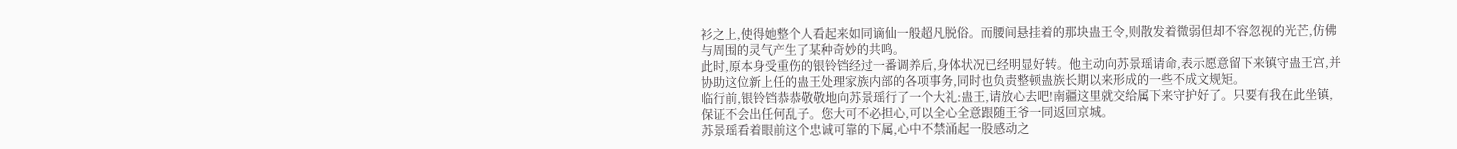衫之上,使得她整个人看起来如同谪仙一般超凡脱俗。而腰间悬挂着的那块蛊王令,则散发着微弱但却不容忽视的光芒,仿佛与周围的灵气产生了某种奇妙的共鸣。
此时,原本身受重伤的银铃铛经过一番调养后,身体状况已经明显好转。他主动向苏景瑶请命,表示愿意留下来镇守蛊王宫,并协助这位新上任的蛊王处理家族内部的各项事务,同时也负责整顿蛊族长期以来形成的一些不成文规矩。
临行前,银铃铛恭恭敬敬地向苏景瑶行了一个大礼:蛊王,请放心去吧!南疆这里就交给属下来守护好了。只要有我在此坐镇,保证不会出任何乱子。您大可不必担心,可以全心全意跟随王爷一同返回京城。
苏景瑶看着眼前这个忠诚可靠的下属,心中不禁涌起一股感动之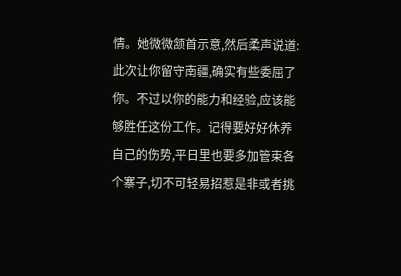情。她微微颔首示意,然后柔声说道:此次让你留守南疆,确实有些委屈了你。不过以你的能力和经验,应该能够胜任这份工作。记得要好好休养自己的伤势,平日里也要多加管束各个寨子,切不可轻易招惹是非或者挑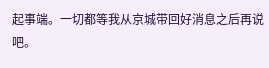起事端。一切都等我从京城带回好消息之后再说吧。